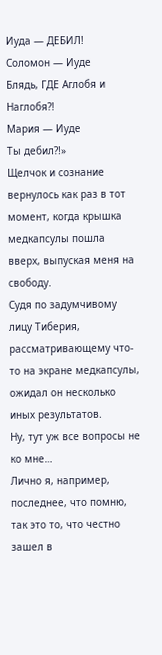Иуда — ДЕБИЛ!
Соломон — Иуде
Блядь, ГДЕ Аглобя и Наглобя?!
Мария — Иуде
Ты дебил?!»
Щелчок и сознание вернулось как раз в тот момент, когда крышка медкапсулы пошла вверх, выпуская меня на свободу.
Судя по задумчивому лицу Тиберия, рассматривающему что-то на экране медкапсулы, ожидал он несколько иных результатов.
Ну, тут уж все вопросы не ко мне…
Лично я, например, последнее, что помню, так это то, что честно зашел в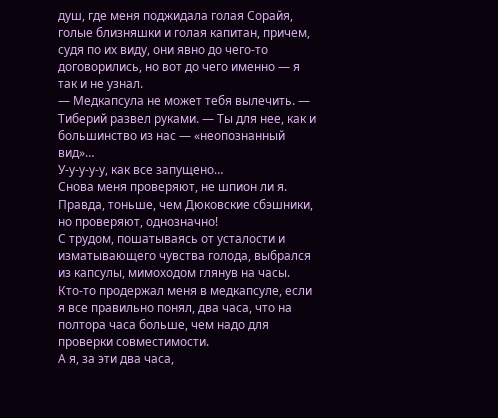душ, где меня поджидала голая Сорайя, голые близняшки и голая капитан, причем, судя по их виду, они явно до чего-то договорились, но вот до чего именно — я так и не узнал.
— Медкапсула не может тебя вылечить. — Тиберий развел руками. — Ты для нее, как и большинство из нас — «неопознанный вид»…
У-у-у-у-у, как все запущено…
Снова меня проверяют, не шпион ли я.
Правда, тоньше, чем Дюковские сбэшники, но проверяют, однозначно!
С трудом, пошатываясь от усталости и изматывающего чувства голода, выбрался из капсулы, мимоходом глянув на часы.
Кто-то продержал меня в медкапсуле, если я все правильно понял, два часа, что на полтора часа больше, чем надо для проверки совместимости.
А я, за эти два часа,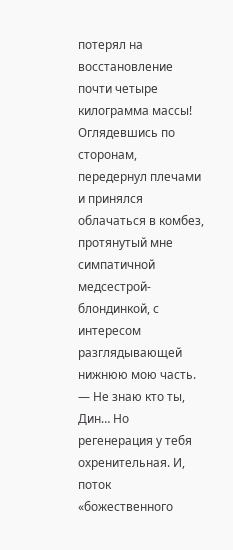потерял на восстановление почти четыре килограмма массы!
Оглядевшись по сторонам, передернул плечами и принялся облачаться в комбез, протянутый мне симпатичной медсестрой-блондинкой, с интересом разглядывающей нижнюю мою часть.
— Не знаю кто ты, Дин… Но регенерация у тебя охренительная. И, поток «божественного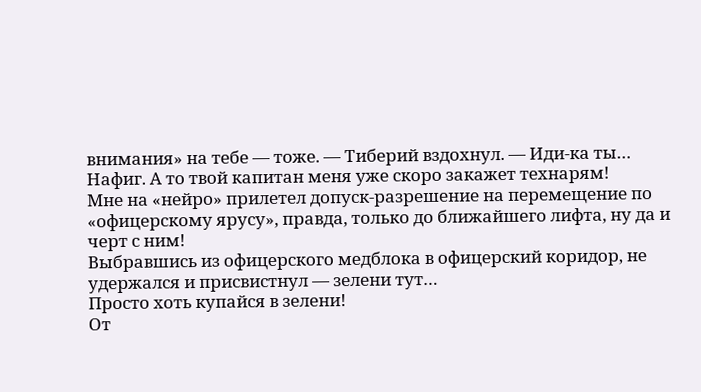внимания» на тебе — тоже. — Тиберий вздохнул. — Иди-ка ты… Нафиг. А то твой капитан меня уже скоро закажет технарям!
Мне на «нейро» прилетел допуск-разрешение на перемещение по «офицерскому ярусу», правда, только до ближайшего лифта, ну да и черт с ним!
Выбравшись из офицерского медблока в офицерский коридор, не удержался и присвистнул — зелени тут…
Просто хоть купайся в зелени!
От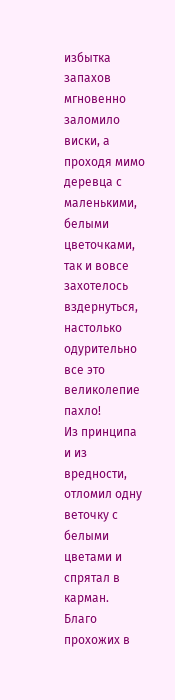избытка запахов мгновенно заломило виски, а проходя мимо деревца с маленькими, белыми цветочками, так и вовсе захотелось вздернуться, настолько одурительно все это великолепие пахло!
Из принципа и из вредности, отломил одну веточку с белыми цветами и спрятал в карман.
Благо прохожих в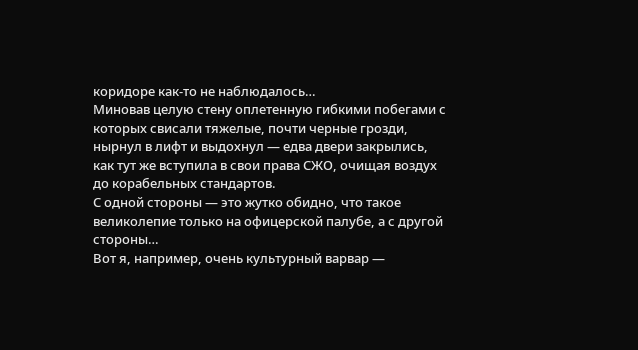коридоре как-то не наблюдалось…
Миновав целую стену оплетенную гибкими побегами с которых свисали тяжелые, почти черные грозди, нырнул в лифт и выдохнул — едва двери закрылись, как тут же вступила в свои права СЖО, очищая воздух до корабельных стандартов.
С одной стороны — это жутко обидно, что такое великолепие только на офицерской палубе, а с другой стороны…
Вот я, например, очень культурный варвар —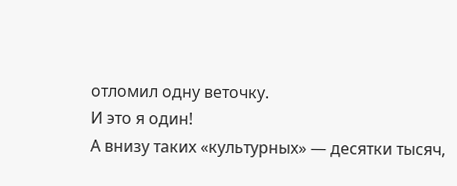отломил одну веточку.
И это я один!
А внизу таких «культурных» — десятки тысяч,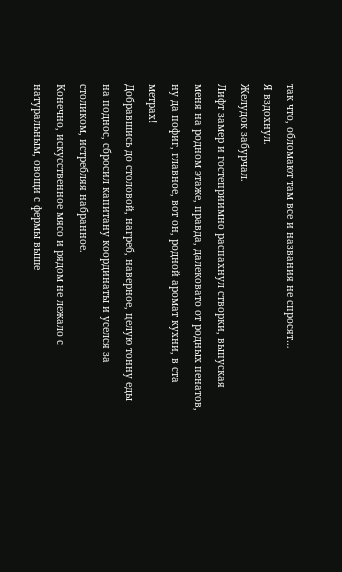так что, обломают там все и названия не спросят…
Я вздохнул.
Желудок забурчал.
Лифт замер и гостеприимно распахнул створки, выпуская меня на родном этаже, правда, далековато от родных пенатов, ну да пофиг, главное, вот он, родной аромат кухни, в ста метрах!
Добравшись до столовой, нагреб, наверное, целую тонну еды на поднос, сбросил капитану координаты и уселся за столиком, истребляя набранное.
Конечно, искусственное мясо и рядом не лежало с натуральным, овощи с фермы выше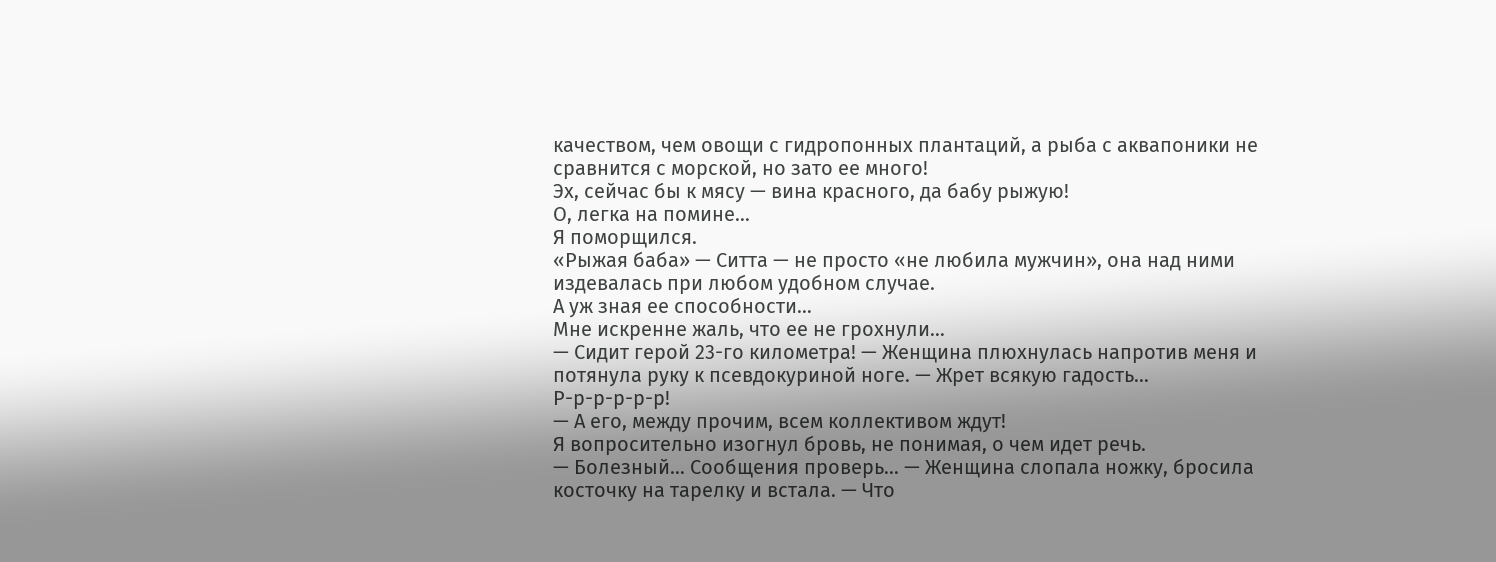качеством, чем овощи с гидропонных плантаций, а рыба с аквапоники не сравнится с морской, но зато ее много!
Эх, сейчас бы к мясу — вина красного, да бабу рыжую!
О, легка на помине…
Я поморщился.
«Рыжая баба» — Ситта — не просто «не любила мужчин», она над ними издевалась при любом удобном случае.
А уж зная ее способности…
Мне искренне жаль, что ее не грохнули…
— Сидит герой 23-го километра! — Женщина плюхнулась напротив меня и потянула руку к псевдокуриной ноге. — Жрет всякую гадость…
Р-р-р-р-р-р!
— А его, между прочим, всем коллективом ждут!
Я вопросительно изогнул бровь, не понимая, о чем идет речь.
— Болезный… Сообщения проверь… — Женщина слопала ножку, бросила косточку на тарелку и встала. — Что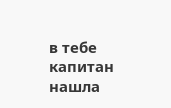в тебе капитан нашла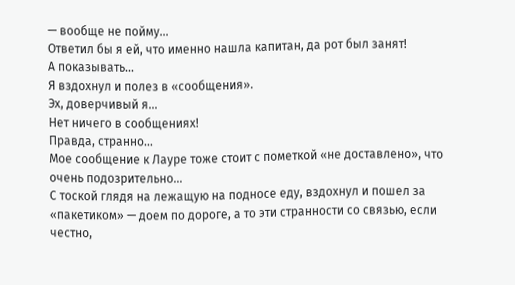— вообще не пойму…
Ответил бы я ей, что именно нашла капитан, да рот был занят!
А показывать…
Я вздохнул и полез в «сообщения».
Эх, доверчивый я…
Нет ничего в сообщениях!
Правда, странно…
Мое сообщение к Лауре тоже стоит с пометкой «не доставлено», что очень подозрительно…
С тоской глядя на лежащую на подносе еду, вздохнул и пошел за «пакетиком» — доем по дороге, а то эти странности со связью, если честно,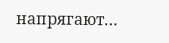напрягают…